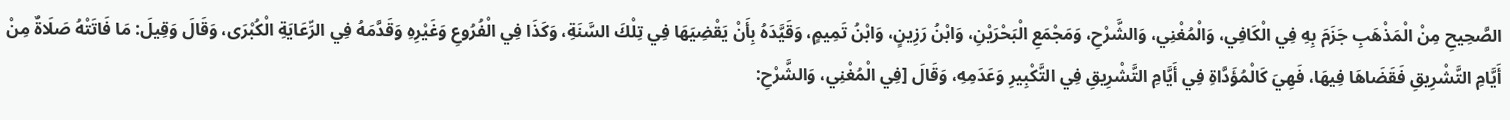الصَّحِيحِ مِنْ الْمَذْهَبِ جَزَمَ بِهِ فِي الْكَافِي، وَالْمُغْنِي، وَالشَّرْحِ، وَمَجْمَعِ الْبَحْرَيْنِ، وَابْنُ رَزِينٍ، وَابْنُ تَمِيمٍ، وَقَيَّدَهُ بِأَنْ يَقْضِيَهَا فِي تِلْكَ السَّنَةِ، وَكَذَا فِي الْفُرُوعِ وَغَيْرِهِ وَقَدَّمَهُ فِي الرِّعَايَةِ الْكُبْرَى، وَقَالَ وَقِيلَ: مَا فَاتَتْهُ صَلَاةٌ مِنْ أَيَّامِ التَّشْرِيقِ فَقَضَاهَا فِيهَا، فَهِيَ كَالْمُؤَدَّاةِ فِي أَيَّامِ التَّشْرِيقِ فِي التَّكْبِيرِ وَعَدَمِهِ، وَقَالَ [فِي الْمُغْنِي، وَالشَّرْحِ: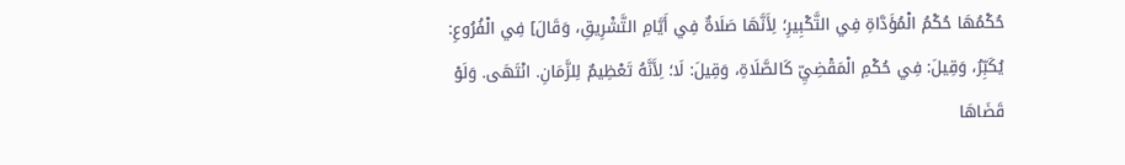حُكْمُهَا حُكْمُ الْمُؤَدَّاةِ فِي التَّكْبِيرِ؛ لِأَنَّهَا صَلَاةٌ فِي أَيَّامِ التَّشْرِيقِ، وَقَالَ] فِي الْفُرُوعِ: يُكَبِّرُ، وَقِيلَ: فِي حُكْمِ الْمَقْضِيِّ كَالصَّلَاةِ، وَقِيلَ: لَا؛ لِأَنَّهُ تَعْظِيمٌ لِلزَّمَانِ. انْتَهَى. وَلَوْ قَضَاهَا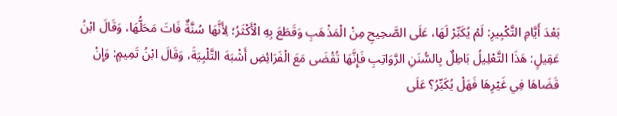بَعْدَ أَيَّامِ التَّكْبِيرِ: لَمْ يُكَبِّرْ لَهَا، عَلَى الصَّحِيحِ مِنْ الْمَذْهَبِ وَقَطَعَ بِهِ الْأَكْثَرُ؛ لِأَنَّهَا سُنَّةٌ فَاتَ مَحَلُّهَا، وَقَالَ ابْنُ عَقِيلٍ: هَذَا التَّعْلِيلُ بَاطِلٌ بِالسُّنَنِ الرَّوَاتِبِ فَإِنَّهَا تُقْضَى مَعَ الْفَرَائِضِ أَشْبَهَ التَّلْبِيَةَ، وَقَالَ ابْنُ تَمِيمٍ: وَإِنْ قَضَاهَا فِي غَيْرِهَا فَهَلْ يُكَبِّرُ؟ عَلَى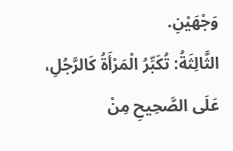وَجْهَيْنِ.
الثَّالِثَةُ: تُكَبِّرُ الْمَرْأَةُ كَالرَّجُلِ، عَلَى الصَّحِيحِ مِنْ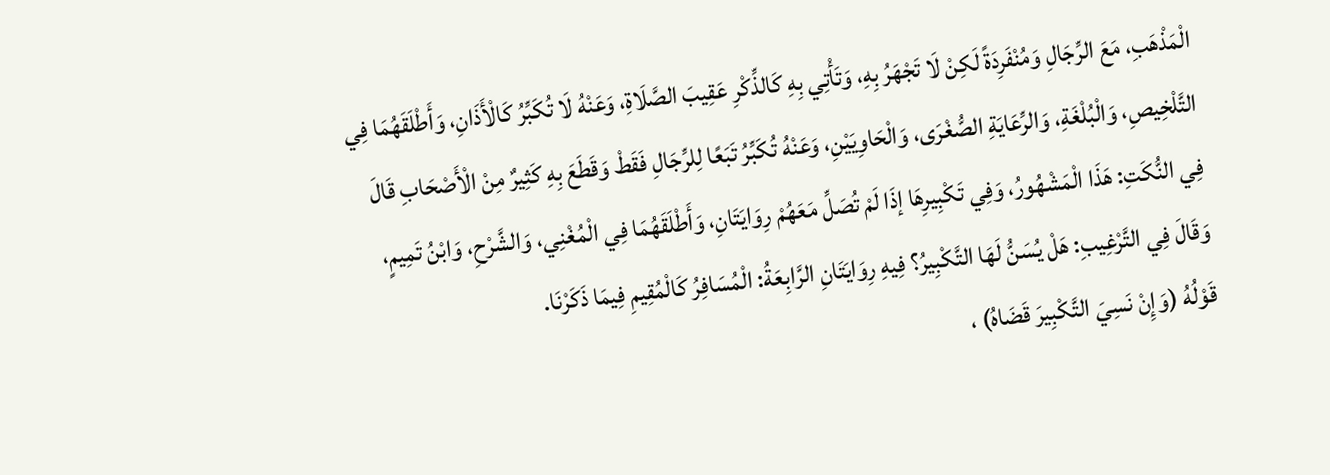الْمَذْهَبِ، مَعَ الرِّجَالِ وَمُنْفَرِدَةً لَكِنْ لَا تَجْهَرُ بِهِ، وَتَأْتِي بِهِ كَالذِّكْرِ عَقِيبَ الصَّلَاةِ، وَعَنْهُ لَا تُكَبِّرُ كَالْأَذَانِ، وَأَطْلَقَهُمَا فِي التَّلْخِيصِ، وَالْبُلْغَةِ، وَالرِّعَايَةِ الصُّغْرَى، وَالْحَاوِيَيْنِ، وَعَنْهُ تُكَبِّرُ تَبَعًا لِلرِّجَالِ فَقَطْ وَقَطَعَ بِهِ كَثِيرٌ مِنْ الْأَصْحَابِ قَالَ فِي النُّكَتِ: هَذَا الْمَشْهُورُ، وَفِي تَكْبِيرِهَا إذَا لَمْ تُصَلِّ مَعَهُمْ رِوَايَتَانِ، وَأَطْلَقَهُمَا فِي الْمُغْنِي، وَالشَّرْحِ، وَابْنُ تَمِيمٍ، وَقَالَ فِي التَّرْغِيبِ: هَلْ يُسَنُّ لَهَا التَّكْبِيرُ؟ فِيهِ رِوَايَتَانِ الرَّابِعَةُ: الْمُسَافِرُ كَالْمُقِيمِ فِيمَا ذَكَرْنَا.
قَوْلُهُ (وَإِنْ نَسِيَ التَّكْبِيرَ قَضَاهُ) ،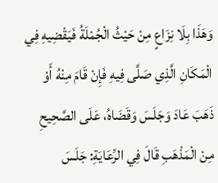وَهَذَا بِلَا نِزَاعٍ مِنْ حَيْثُ الْجُمْلَةُ فَيَقْضِيهِ فِي الْمَكَانِ الَّذِي صَلَّى فِيهِ فَإِنْ قَامَ مِنْهُ أَوْ ذَهَبَ عَادَ وَجَلَسَ وَقَضَاهُ، عَلَى الصَّحِيحِ مِنْ الْمَذْهَبِ قَالَ فِي الرِّعَايَةِ: جَلَسَ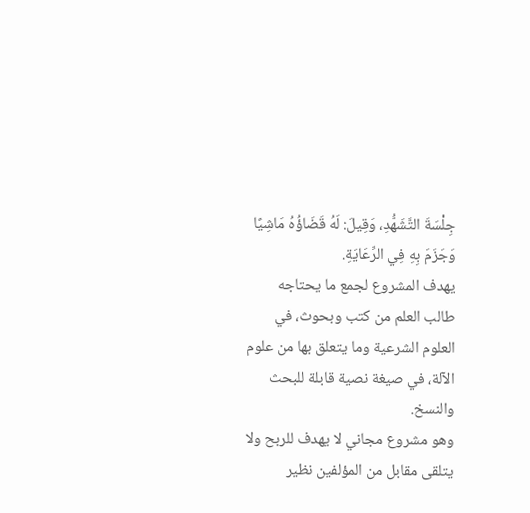جِلْسَةَ التَّشَهُّدِ، وَقِيلَ: لَهُ قَضَاؤُهُ مَاشِيًا وَجَزَمَ بِهِ فِي الرِّعَايَةِ.
يهدف المشروع لجمع ما يحتاجه طالب العلم من كتب وبحوث، في العلوم الشرعية وما يتعلق بها من علوم الآلة، في صيغة نصية قابلة للبحث والنسخ.
وهو مشروع مجاني لا يهدف للربح ولا يتلقى مقابل من المؤلفين نظير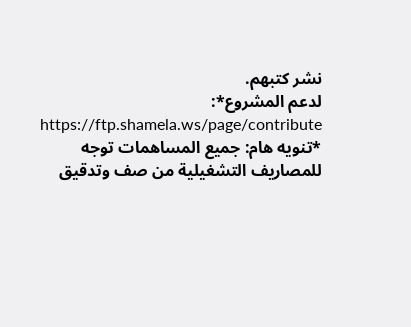نشر كتبهم.
لدعم المشروع*: https://ftp.shamela.ws/page/contribute
*تنويه هام: جميع المساهمات توجه للمصاريف التشغيلية من صف وتدقيق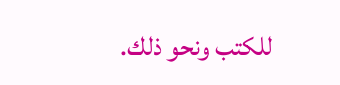للكتب ونحو ذلك.